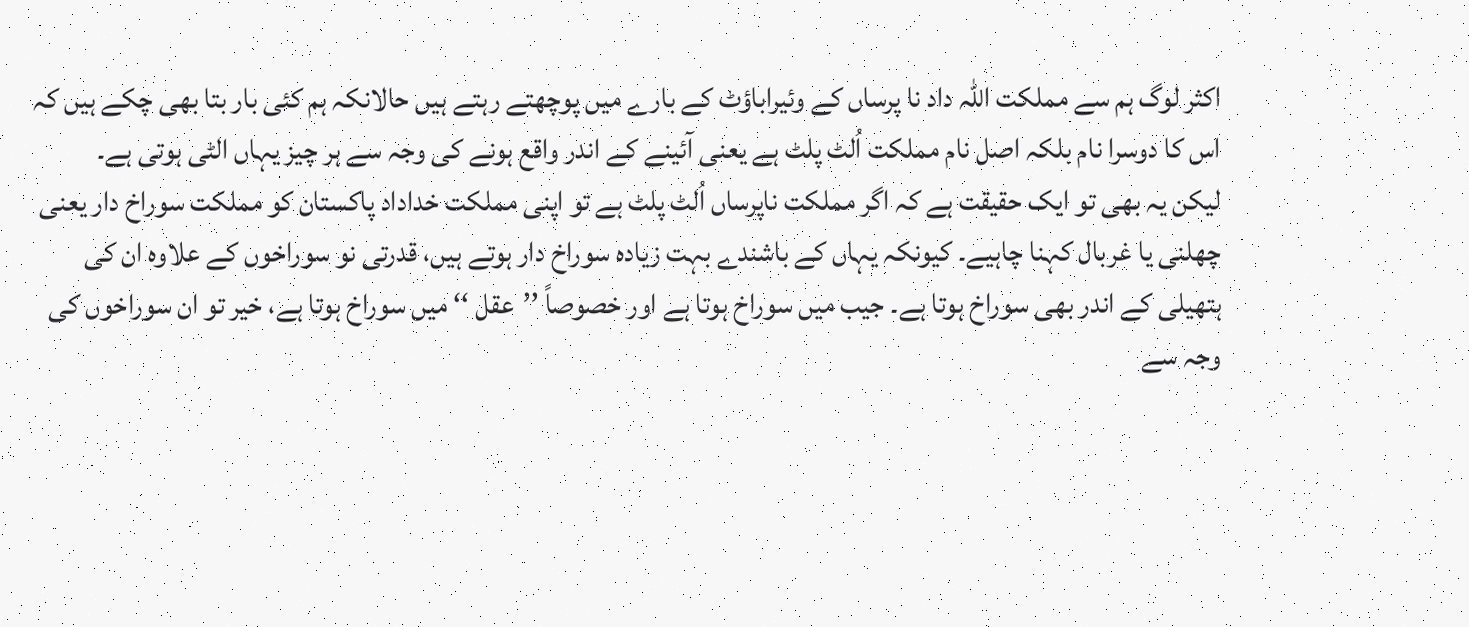اکثر لوگ ہم سے مملکت اللہ داد نا پرساں کے وئیراباؤٹ کے بارے میں پوچھتے رہتے ہیں حالانکہ ہم کئی بار بتا بھی چکے ہیں کہ اس کا دوسرا نام بلکہ اصل نام مملکت اُلٹ پلٹ ہے یعنی آئینے کے اندر واقع ہونے کی وجہ سے ہر چیز یہاں الٹی ہوتی ہے۔
لیکن یہ بھی تو ایک حقیقت ہے کہ اگر مملکت ناپرساں اُلٹ پلٹ ہے تو اپنی مملکت خداداد پاکستان کو مملکت سوراخ دار یعنی چھلنی یا غربال کہنا چاہیے۔ کیونکہ یہاں کے باشندے بہت زیادہ سوراخ دار ہوتے ہیں، قدرتی نو سوراخوں کے علاوہ ان کی ہتھیلی کے اندر بھی سوراخ ہوتا ہے۔ جیب میں سوراخ ہوتا ہے اور خصوصاً ’’عقل ‘‘ میں سوراخ ہوتا ہے، خیر تو ان سوراخوں کی وجہ سے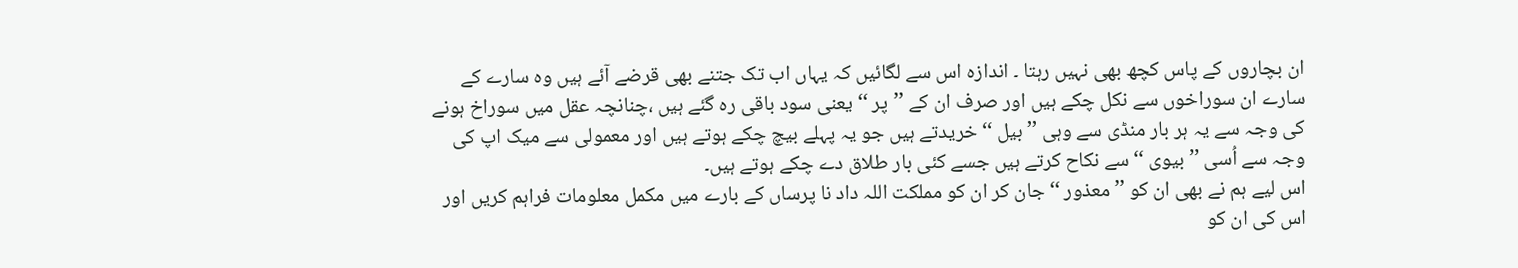ان بچاروں کے پاس کچھ بھی نہیں رہتا ۔ اندازہ اس سے لگائیں کہ یہاں اب تک جتنے بھی قرضے آئے ہیں وہ سارے کے سارے ان سوراخوں سے نکل چکے ہیں اور صرف ان کے ’’پر ‘‘ یعنی سود باقی رہ گئے ہیں ،چنانچہ عقل میں سوراخ ہونے کی وجہ سے یہ ہر بار منڈی سے وہی ’’ بیل ‘‘ خریدتے ہیں جو یہ پہلے بیچ چکے ہوتے ہیں اور معمولی سے میک اپ کی وجہ سے اُسی ’’ بیوی ‘‘سے نکاح کرتے ہیں جسے کئی بار طلاق دے چکے ہوتے ہیں۔
اس لیے ہم نے بھی ان کو ’’ معذور ‘‘ جان کر ان کو مملکت اللہ داد نا پرساں کے بارے میں مکمل معلومات فراہم کریں اور اس کی ان کو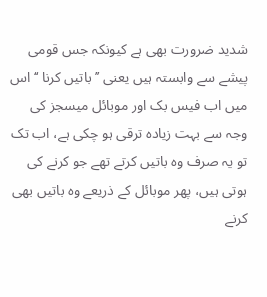شدید ضرورت بھی ہے کیونکہ جس قومی پیشے سے وابستہ ہیں یعنی ’’ باتیں کرنا ‘‘ اس میں اب فیس بک اور موبائل میسجز کی وجہ سے بہت زیادہ ترقی ہو چکی ہے، اب تک تو یہ صرف وہ باتیں کرتے تھے جو کرنے کی ہوتی ہیں، پھر موبائل کے ذریعے وہ باتیں بھی کرنے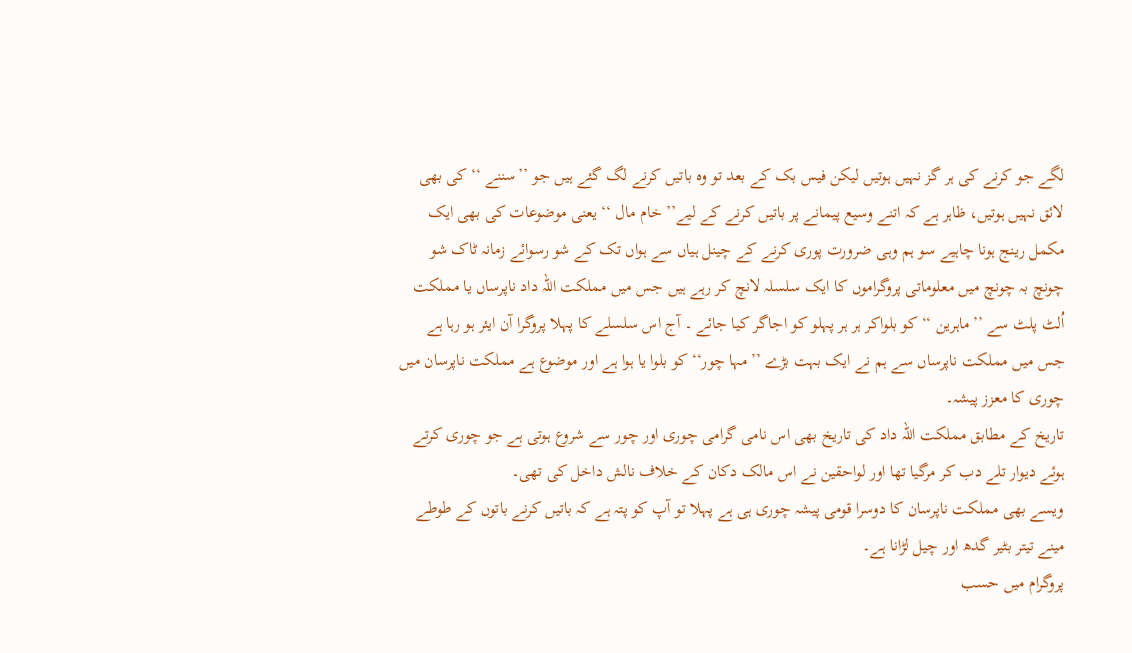لگے جو کرنے کی ہر گز نہیں ہوتیں لیکن فیس بک کے بعد تو وہ باتیں کرنے لگ گئے ہیں جو ’’سننے ‘‘ کی بھی لائق نہیں ہوتیں، ظاہر ہے کہ اتنے وسیع پیمانے پر باتیں کرنے کے لیے’’ خام مال ‘‘ یعنی موضوعات کی بھی ایک مکمل رینج ہونا چاہیے سو ہم وہی ضرورت پوری کرنے کے چینل ہیاں سے ہواں تک کے شو رسوائے زمانہ ٹاک شو چونچ بہ چونچ میں معلوماتی پروگراموں کا ایک سلسلہ لانچ کر رہے ہیں جس میں مملکت اللہ داد ناپرساں یا مملکت اُلٹ پلٹ سے ’’ماہرین ‘‘ کو بلواکر ہر ہر پہلو کو اجاگر کیا جائے ۔ آج اس سلسلے کا پہلا پروگرا آن ایئر ہو رہا ہے جس میں مملکت ناپرساں سے ہم نے ایک بہت بڑے ’’مہا چور‘‘ کو بلوا یا ہوا ہے اور موضوع ہے مملکت ناپرسان میں چوری کا معزز پیشہ۔
تاریخ کے مطابق مملکت اللہ داد کی تاریخ بھی اس نامی گرامی چوری اور چور سے شروع ہوتی ہے جو چوری کرتے ہوئے دیوار تلے دب کر مرگیا تھا اور لواحقین نے اس مالک دکان کے خلاف نالش داخل کی تھی۔
ویسے بھی مملکت ناپرسان کا دوسرا قومی پیشہ چوری ہی ہے پہلا تو آپ کو پتہ ہے کہ باتیں کرنے باتوں کے طوطے مینے تیتر بٹیر گدھ اور چیل لڑانا ہے۔
پروگرام میں حسب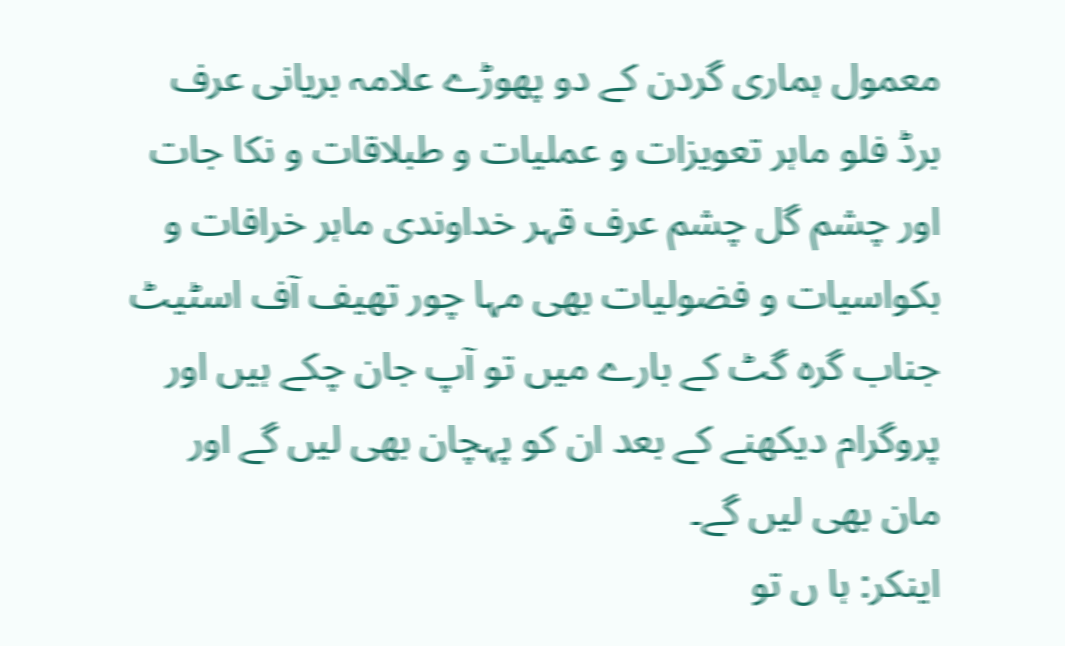معمول ہماری گردن کے دو پھوڑے علامہ بریانی عرف برڈ فلو ماہر تعویزات و عملیات و طبلاقات و نکا جات اور چشم گل چشم عرف قہر خداوندی ماہر خرافات و بکواسیات و فضولیات بھی مہا چور تھیف آف اسٹیٹ جناب گرہ گٹ کے بارے میں تو آپ جان چکے ہیں اور پروگرام دیکھنے کے بعد ان کو پہچان بھی لیں گے اور مان بھی لیں گے۔
اینکر: ہا ں تو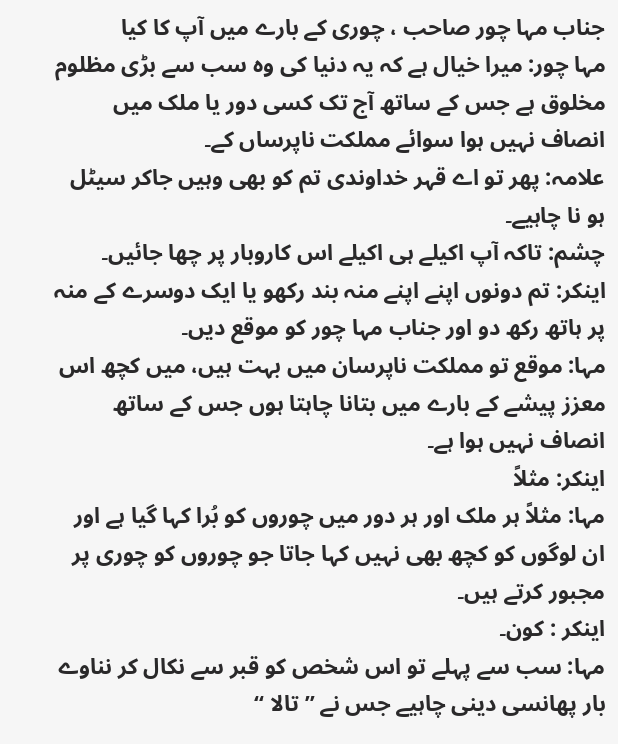جناب مہا چور صاحب ، چوری کے بارے میں آپ کا کیا
مہا چور: میرا خیال ہے کہ یہ دنیا کی وہ سب سے بڑی مظلوم مخلوق ہے جس کے ساتھ آج تک کسی دور یا ملک میں انصاف نہیں ہوا سوائے مملکت ناپرساں کے۔
علامہ: پھر تو اے قہر خداوندی تم کو بھی وہیں جاکر سیٹل ہو نا چاہیے۔
چشم: تاکہ آپ اکیلے ہی اکیلے اس کاروبار پر چھا جائیں۔
اینکر: تم دونوں اپنے اپنے منہ بند رکھو یا ایک دوسرے کے منہ پر ہاتھ رکھ دو اور جناب مہا چور کو موقع دیں۔
مہا: موقع تو مملکت ناپرسان میں بہت ہیں، میں کچھ اس معزز پیشے کے بارے میں بتانا چاہتا ہوں جس کے ساتھ انصاف نہیں ہوا ہے۔
اینکر: مثلاً
مہا: مثلاً ہر ملک اور ہر دور میں چوروں کو بُرا کہا گیا ہے اور ان لوگوں کو کچھ بھی نہیں کہا جاتا جو چوروں کو چوری پر مجبور کرتے ہیں۔
اینکر : کون۔
مہا: سب سے پہلے تو اس شخص کو قبر سے نکال کر نناوے بار پھانسی دینی چاہیے جس نے ’’تالا ‘‘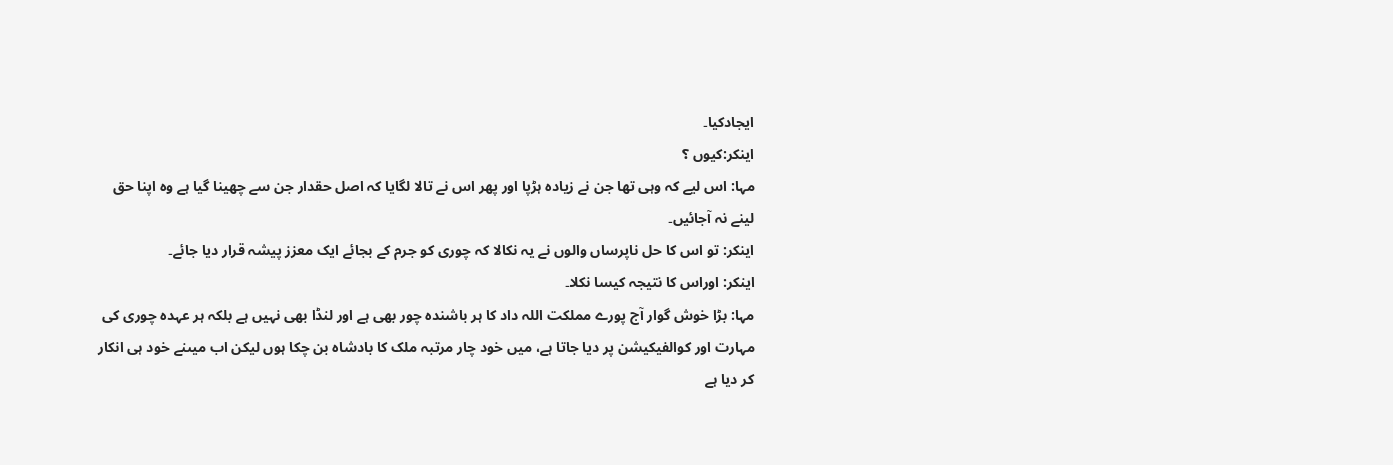ایجادکیا۔
اینکر:کیوں ؟
مہا: اس لیے کہ وہی تھا جن نے زیادہ ہڑپا اور پھر اس نے تالا لگایا کہ اصل حقدار جن سے چھینا گیا ہے وہ اپنا حق لینے نہ آجائیں۔
اینکر: تو اس کا حل ناپرساں والوں نے یہ نکالا کہ چوری کو جرم کے بجائے ایک معزز پیشہ قرار دیا جائے۔
اینکر: اوراس کا نتیجہ کیسا نکلا۔
مہا: بڑا خوش گوار آج پورے مملکت اللہ داد کا ہر باشندہ چور بھی ہے اور لنڈا بھی نہیں ہے بلکہ ہر عہدہ چوری کی مہارت اور کوالفیکیشن پر دیا جاتا ہے، میں خود چار مرتبہ ملک کا بادشاہ بن چکا ہوں لیکن اب میںنے خود ہی انکار کر دیا ہے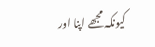کیونکہ مجھے اپنا اور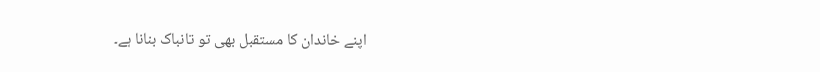اپنے خاندان کا مستقبل بھی تو تانباک بنانا ہے۔